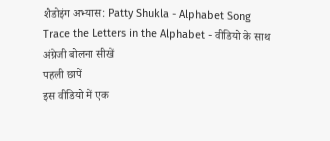शैडोइंग अभ्यास: Patty Shukla - Alphabet Song Trace the Letters in the Alphabet - वीडियो के साथ अंग्रेजी बोलना सीखें
पहली छापें
इस वीडियो में एक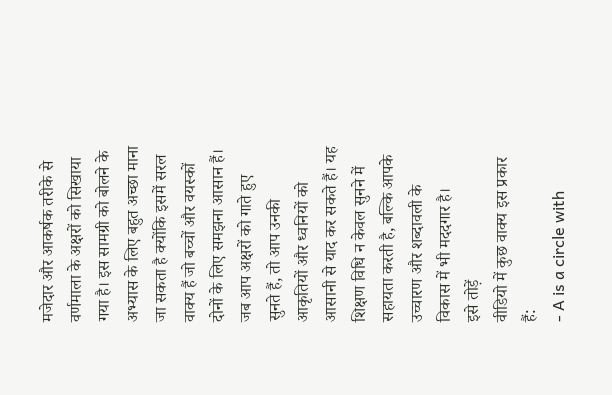मजेदार और आकर्षक तरीके से वर्णमाला के अक्षरों को सिखाया गया है। इस सामग्री को बोलने के अभ्यास के लिए बहुत अच्छा माना जा सकता है क्योंकि इसमें सरल वाक्य हैं जो बच्चों और वयस्कों दोनों के लिए समझना आसान हैं। जब आप अक्षरों को गाते हुए सुनते हैं, तो आप उनकी आकृतियों और ध्वनियों को आसानी से याद कर सकते हैं। यह शिक्षण विधि न केवल सुनने में सहायता करती है, बल्कि आपके उच्चारण और शब्दावली के विकास में भी मददगार है।
इसे तोड़ें
वीडियो में कुछ वाक्य इस प्रकार हैं:
- A is a circle with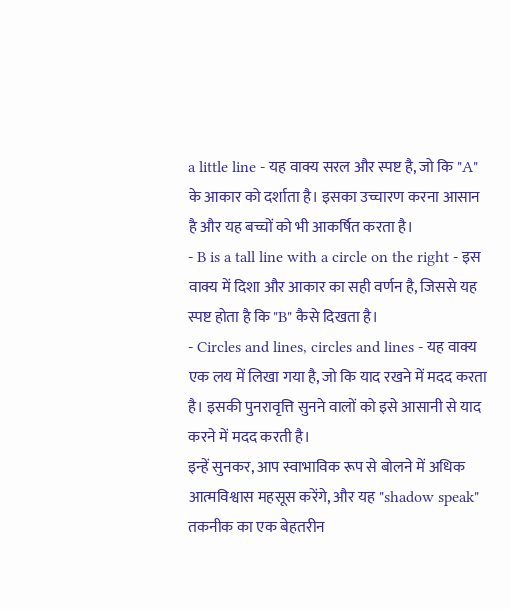a little line - यह वाक्य सरल और स्पष्ट है, जो कि "A" के आकार को दर्शाता है। इसका उच्चारण करना आसान है और यह बच्चों को भी आकर्षित करता है।
- B is a tall line with a circle on the right - इस वाक्य में दिशा और आकार का सही वर्णन है, जिससे यह स्पष्ट होता है कि "B" कैसे दिखता है।
- Circles and lines, circles and lines - यह वाक्य एक लय में लिखा गया है, जो कि याद रखने में मदद करता है। इसकी पुनरावृत्ति सुनने वालों को इसे आसानी से याद करने में मदद करती है।
इन्हें सुनकर, आप स्वाभाविक रूप से बोलने में अधिक आत्मविश्वास महसूस करेंगे, और यह "shadow speak" तकनीक का एक बेहतरीन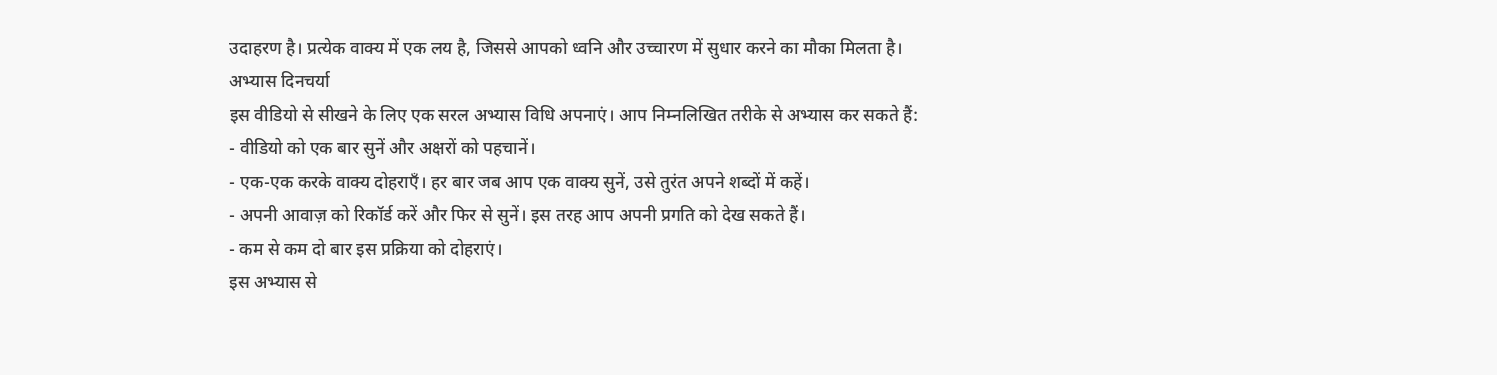उदाहरण है। प्रत्येक वाक्य में एक लय है, जिससे आपको ध्वनि और उच्चारण में सुधार करने का मौका मिलता है।
अभ्यास दिनचर्या
इस वीडियो से सीखने के लिए एक सरल अभ्यास विधि अपनाएं। आप निम्नलिखित तरीके से अभ्यास कर सकते हैं:
- वीडियो को एक बार सुनें और अक्षरों को पहचानें।
- एक-एक करके वाक्य दोहराएँ। हर बार जब आप एक वाक्य सुनें, उसे तुरंत अपने शब्दों में कहें।
- अपनी आवाज़ को रिकॉर्ड करें और फिर से सुनें। इस तरह आप अपनी प्रगति को देख सकते हैं।
- कम से कम दो बार इस प्रक्रिया को दोहराएं।
इस अभ्यास से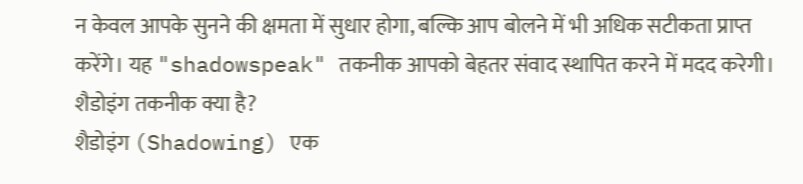न केवल आपके सुनने की क्षमता में सुधार होगा, बल्कि आप बोलने में भी अधिक सटीकता प्राप्त करेंगे। यह "shadowspeak" तकनीक आपको बेहतर संवाद स्थापित करने में मदद करेगी।
शैडोइंग तकनीक क्या है?
शैडोइंग (Shadowing) एक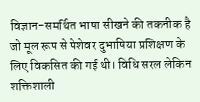विज्ञान-समर्थित भाषा सीखने की तकनीक है जो मूल रूप से पेशेवर दुभाषिया प्रशिक्षण के लिए विकसित की गई थी। विधि सरल लेकिन शक्तिशाली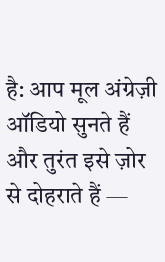है: आप मूल अंग्रेज़ी ऑडियो सुनते हैं और तुरंत इसे ज़ोर से दोहराते हैं —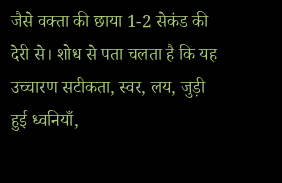जैसे वक्ता की छाया 1-2 सेकंड की देरी से। शोध से पता चलता है कि यह उच्चारण सटीकता, स्वर, लय, जुड़ी हुई ध्वनियाँ,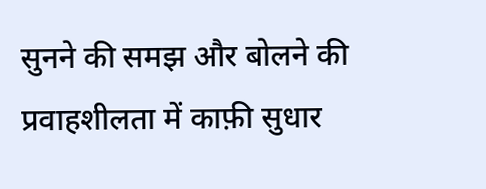सुनने की समझ और बोलने की प्रवाहशीलता में काफ़ी सुधार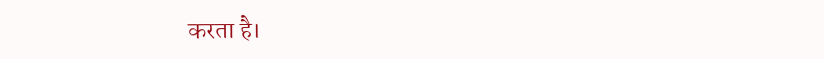करता है।